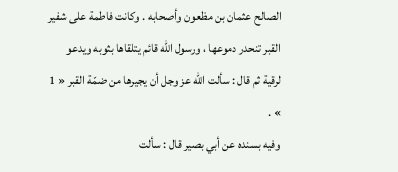الصالح عثمان بن مظعون وأصحابه . وكانت فاطمة على شفير القبر تنحدر دموعها ، ورسول اللّه قائم يتلقاها بثوبه ويدعو لرقية ثم قال : سألت اللّه عز وجل أن يجيرها من ضمّة القبر « 1 » .
وفيه بسنده عن أبي بصير قال : سألت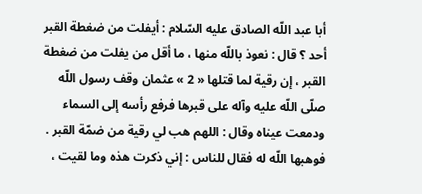أبا عبد اللّه الصادق عليه السّلام : أيفلت من ضغطة القبر أحد ؟ قال : نعوذ باللّه منها ، ما أقل من يفلت من ضغطة القبر ، إن رقية لما قتلها « 2 » عثمان وقف رسول اللّه صلّى اللّه عليه وآله على قبرها فرفع رأسه إلى السماء ودمعت عيناه وقال : اللهم هب لي رقية من ضمّة القبر . فوهبها اللّه له فقال للناس : إني ذكرت هذه وما لقيت ،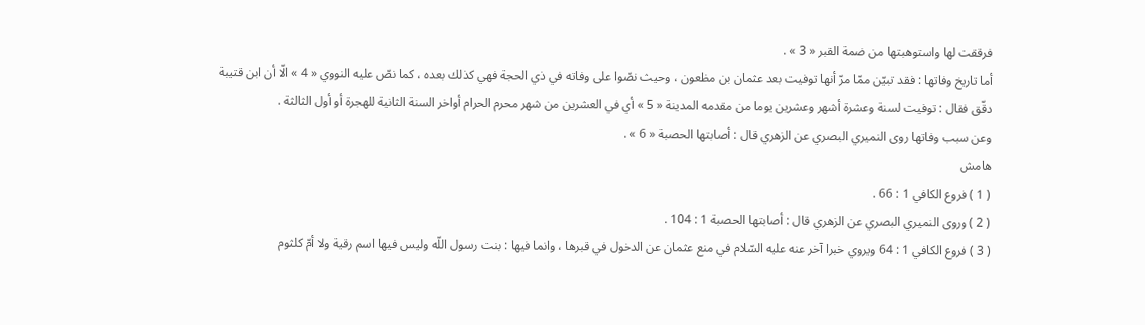فرققت لها واستوهبتها من ضمة القبر « 3 » .
أما تاريخ وفاتها : فقد تبيّن ممّا مرّ أنها توفيت بعد عثمان بن مظعون ، وحيث نصّوا على وفاته في ذي الحجة فهي كذلك بعده ، كما نصّ عليه النووي « 4 » الّا أن ابن قتيبة دقّق فقال : توفيت لسنة وعشرة أشهر وعشرين يوما من مقدمه المدينة « 5 » أي في العشرين من شهر محرم الحرام أواخر السنة الثانية للهجرة أو أول الثالثة .
وعن سبب وفاتها روى النميري البصري عن الزهري قال : أصابتها الحصبة « 6 » .
هامش
( 1 ) فروع الكافي 1 : 66 .
( 2 ) وروى النميري البصري عن الزهري قال : أصابتها الحصبة 1 : 104 .
( 3 ) فروع الكافي 1 : 64 ويروي خبرا آخر عنه عليه السّلام في منع عثمان عن الدخول في قبرها ، وانما فيها : بنت رسول اللّه وليس فيها اسم رقية ولا أمّ كلثوم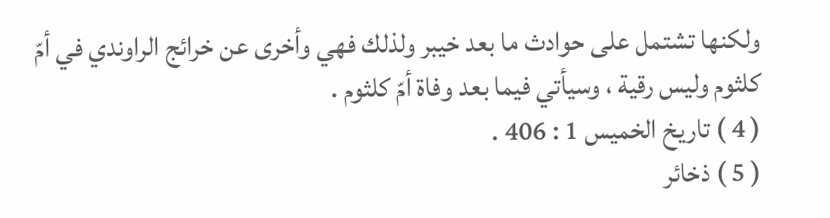ولكنها تشتمل على حوادث ما بعد خيبر ولذلك فهي وأخرى عن خرائج الراوندي في أمّ كلثوم وليس رقية ، وسيأتي فيما بعد وفاة أمّ كلثوم .
( 4 ) تاريخ الخميس 1 : 406 .
( 5 ) ذخائر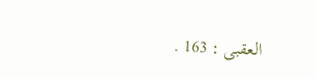العقبى : 163 .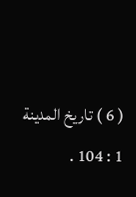( 6 ) تاريخ المدينة 1 : 104 .